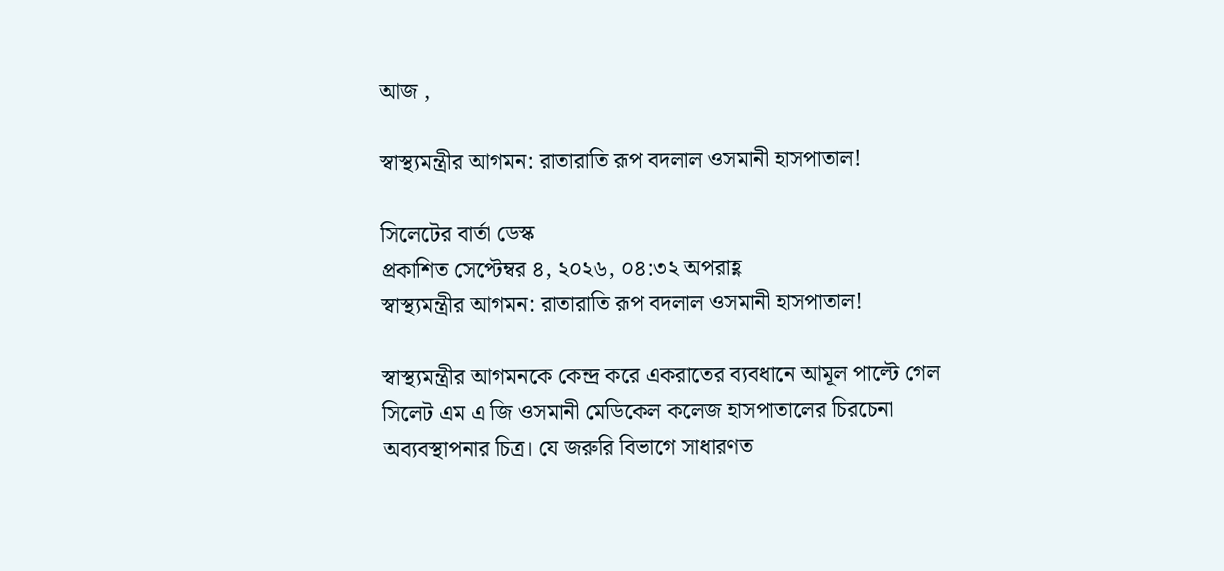আজ ,

স্বাস্থ্যমন্ত্রীর আগমন: রাতারাতি রূপ বদলাল ওসমানী হাসপাতাল!

সিলেটের বার্তা ডেস্ক
প্রকাশিত সেপ্টেম্বর ৪, ২০২৬, ০৪:৩২ অপরাহ্ণ
স্বাস্থ্যমন্ত্রীর আগমন: রাতারাতি রূপ বদলাল ওসমানী হাসপাতাল!

স্বাস্থ্যমন্ত্রীর আগমনকে কেন্দ্র করে একরাতের ব্যবধানে আমূল পাল্টে গেল সিলেট এম এ জি ওসমানী মেডিকেল কলেজ হাসপাতালের চিরচেনা অব্যবস্থাপনার চিত্র। যে জরুরি বিভাগে সাধারণত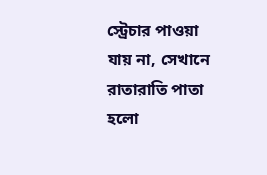স্ট্রেচার পাওয়া যায় না, সেখানে রাতারাতি পাতা হলো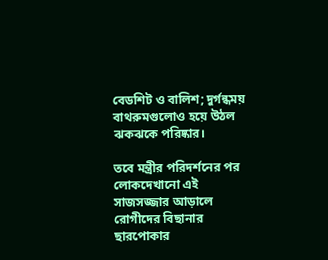বেডশিট ও বালিশ; দুর্গন্ধময় বাথরুমগুলোও হয়ে উঠল ঝকঝকে পরিষ্কার।

তবে মন্ত্রীর পরিদর্শনের পর লোকদেখানো এই সাজসজ্জার আড়ালে রোগীদের বিছানার ছারপোকার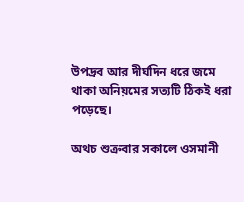উপদ্রব আর দীর্ঘদিন ধরে জমে থাকা অনিয়মের সত্যটি ঠিকই ধরা পড়েছে।

অথচ শুক্রবার সকালে ওসমানী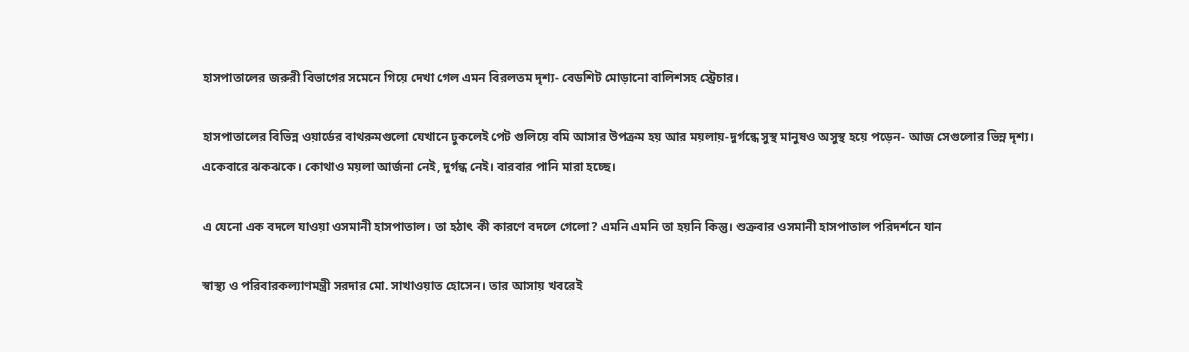হাসপাতালের জরুরী বিভাগের সমেনে গিয়ে দেখা গেল এমন বিরলতম দৃশ্য- বেডশিট মোড়ানো বালিশসহ স্ট্রেচার।

হাসপাতালের বিভিন্ন ওয়ার্ডের বাথরুমগুলো যেখানে ঢুকলেই পেট গুলিয়ে বমি আসার উপক্রম হয় আর ময়লায়-দুর্গন্ধে সুস্থ মানুষও অসুস্থ হয়ে পড়েন- আজ সেগুলোর ভিন্ন দৃশ্য। একেবারে ঝকঝকে। কোথাও ময়লা আর্জনা নেই, দুর্গন্ধ নেই। বারবার পানি মারা হচ্ছে।

এ যেনো এক বদলে যাওয়া ওসমানী হাসপাতাল। তা হঠাৎ কী কারণে বদলে গেলো? এমনি এমনি তা হয়নি কিন্তু। শুক্রবার ওসমানী হাসপাতাল পরিদর্শনে যান

স্বাস্থ্য ও পরিবারকল্যাণমন্ত্রী সরদার মো. সাখাওয়াত হোসেন। তার আসায় খবরেই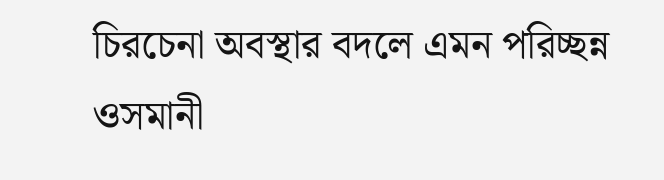চিরচেনা অবস্থার বদলে এমন পরিচ্ছন্ন ওসমানী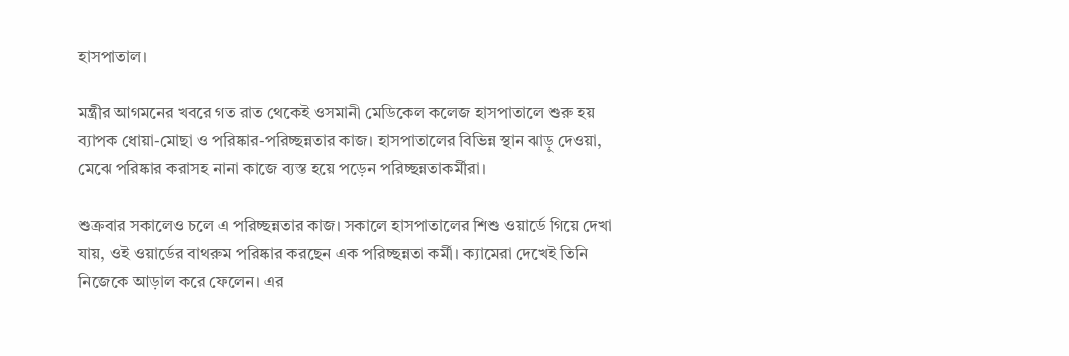হাসপাতাল।

মন্ত্রীর আগমনের খবরে গত রাত থেকেই ওসমানী মেডিকেল কলেজ হাসপাতালে শুরু হয় ব্যাপক ধোয়া-মোছা ও পরিষ্কার-পরিচ্ছন্নতার কাজ। হাসপাতালের বিভিন্ন স্থান ঝাড়ু দেওয়া, মেঝে পরিষ্কার করাসহ নানা কাজে ব্যস্ত হয়ে পড়েন পরিচ্ছন্নতাকর্মীরা।

শুক্রবার সকালেও চলে এ পরিচ্ছন্নতার কাজ। সকালে হাসপাতালের শিশু ওয়ার্ডে গিয়ে দেখা যায়, ওই ওয়ার্ডের বাথরুম পরিষ্কার করছেন এক পরিচ্ছন্নতা কর্মী। ক্যামেরা দেখেই তিনি নিজেকে আড়াল করে ফেলেন। এর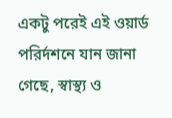একটু পরেই এই ওয়ার্ড পরির্দশনে যান জানা গেছে, স্বাস্থ্য ও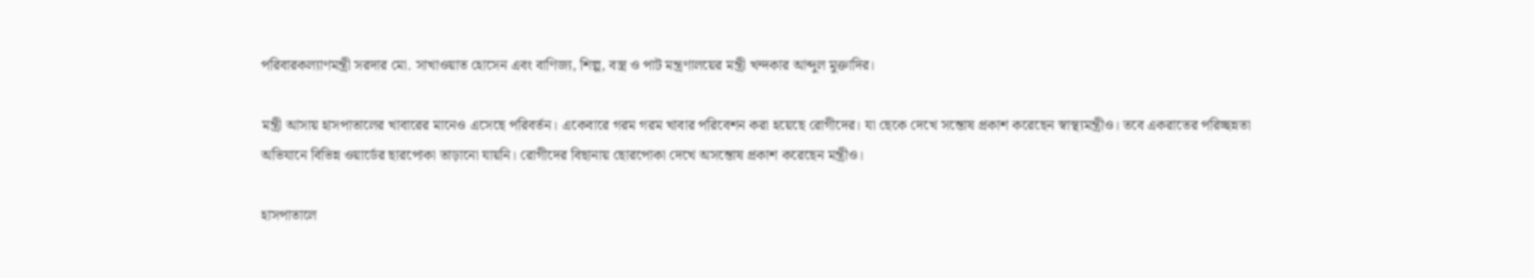পরিবারকল্যাণমন্ত্রী সরদার মো. সাখাওয়াত হোসেন এবং বাণিজ্য, শিল্প, বস্ত্র ও পাট মন্ত্রণালয়ের মন্ত্রী খন্দকার আব্দুল মুক্তাদির।

মন্ত্রী আসায় হাসপাতালের খাবারের মানেও এসেছে পরিবর্তন। একেবারে গরম গরম খাবার পরিবেশন করা হয়েছে রোগীদের। যা ছেকে দেখে সন্তোষ প্রকাশ করেছেন স্বাস্থ্যমন্ত্রীও। তবে একরাতের পরিচ্ছন্নতা অভিযানে বিভিন্ন ওয়ার্ডের ছারপোকা তাড়ানো যায়নি। রোগীদের বিছানায় ছোরপোকা দেখে অসন্তোষ প্রকাশ করেছেন মন্ত্রীও।

হাসপাতালে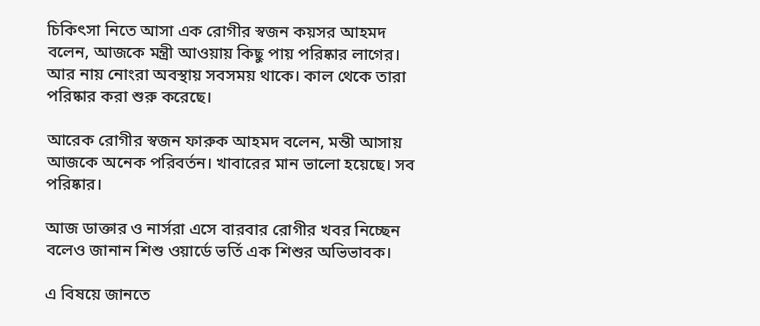চিকিৎসা নিতে আসা এক রোগীর স্বজন কয়সর আহমদ বলেন, আজকে মন্ত্রী আওয়ায় কিছু পায় পরিষ্কার লাগের। আর নায় নোংরা অবস্থায় সবসময় থাকে। কাল থেকে তারা পরিষ্কার করা শুরু করেছে।

আরেক রোগীর স্বজন ফারুক আহমদ বলেন, মন্তী আসায় আজকে অনেক পরিবর্তন। খাবারের মান ভালো হয়েছে। সব পরিষ্কার।

আজ ডাক্তার ও নার্সরা এসে বারবার রোগীর খবর নিচ্ছেন বলেও জানান শিশু ওয়ার্ডে ভর্তি এক শিশুর অভিভাবক।

এ বিষয়ে জানতে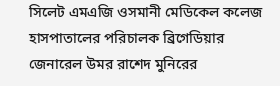সিলেট এমএজি ওসমানী মেডিকেল কলেজ হাসপাতালের পরিচালক ব্রিগেডিয়ার জেনারেল উমর রাশেদ মুনিরের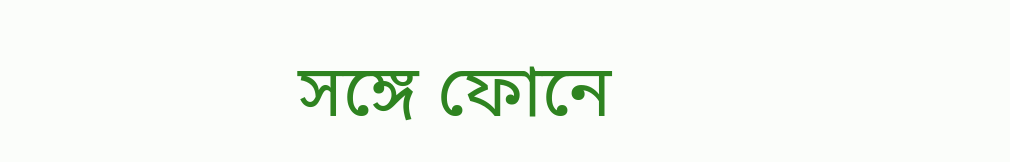সঙ্গে ফোনে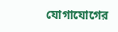যোগাযোগের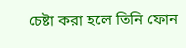চেষ্টা করা হলে তিনি ফোন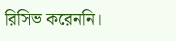রিসিভ করেননি।